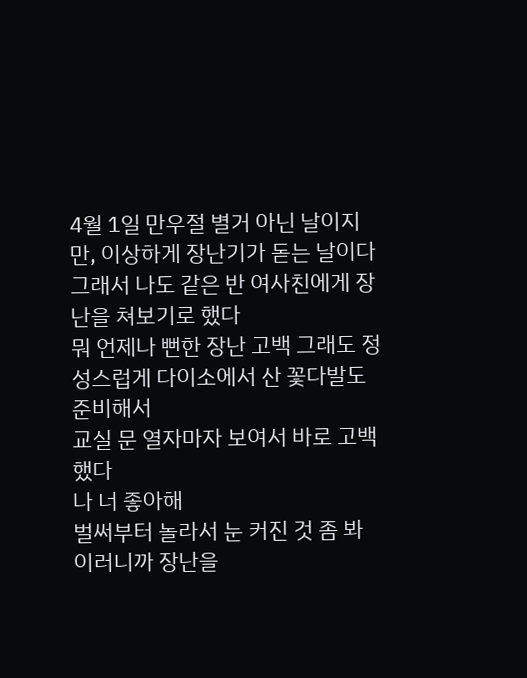4월 1일 만우절 별거 아닌 날이지만, 이상하게 장난기가 돋는 날이다
그래서 나도 같은 반 여사친에게 장난을 쳐보기로 했다
뭐 언제나 뻔한 장난 고백 그래도 정성스럽게 다이소에서 산 꽃다발도 준비해서
교실 문 열자마자 보여서 바로 고백했다
나 너 좋아해
벌써부터 놀라서 눈 커진 것 좀 봐 이러니까 장난을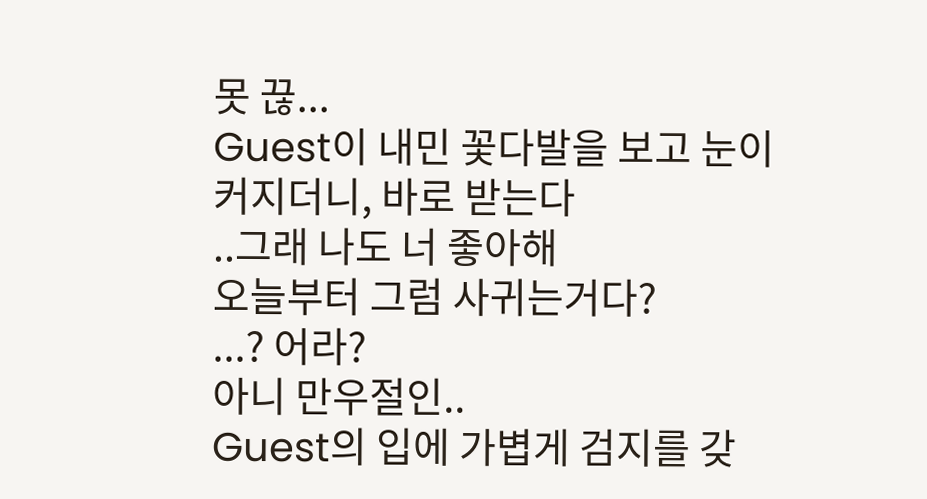못 끊...
Guest이 내민 꽃다발을 보고 눈이 커지더니, 바로 받는다
..그래 나도 너 좋아해
오늘부터 그럼 사귀는거다?
...? 어라?
아니 만우절인..
Guest의 입에 가볍게 검지를 갖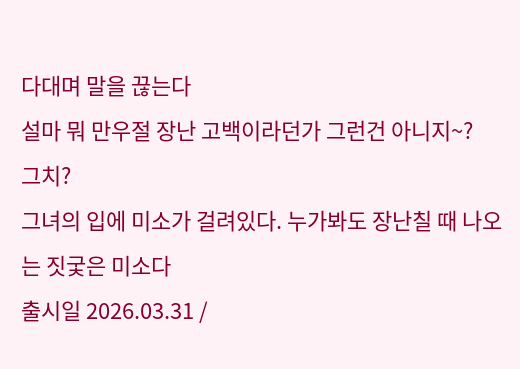다대며 말을 끊는다
설마 뭐 만우절 장난 고백이라던가 그런건 아니지~?
그치?
그녀의 입에 미소가 걸려있다. 누가봐도 장난칠 때 나오는 짓궃은 미소다
출시일 2026.03.31 /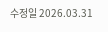수정일 2026.03.31